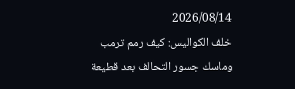2026/08/14
خلف الكواليس: كيف رمم ترمب وماسك جسور التحالف بعد قطيعة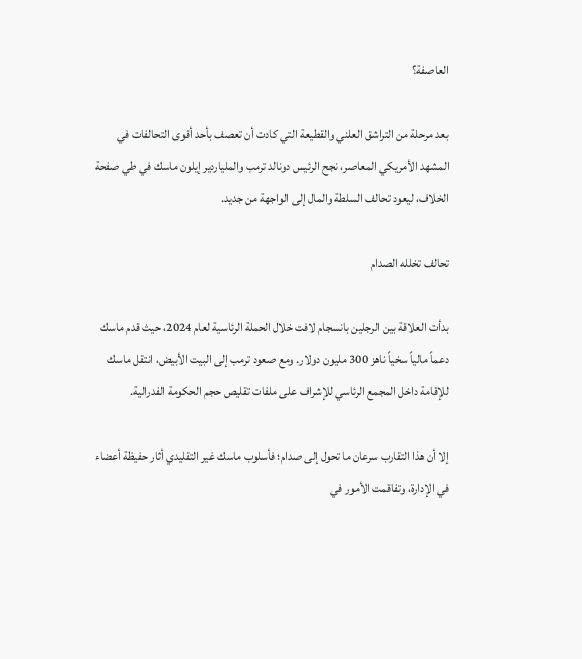العاصفة؟

بعد مرحلة من التراشق العلني والقطيعة التي كادت أن تعصف بأحد أقوى التحالفات في المشهد الأمريكي المعاصر، نجح الرئيس دونالد ترمب والملياردير إيلون ماسك في طي صفحة الخلاف، ليعود تحالف السلطة والمال إلى الواجهة من جديد.

تحالف تخلله الصدام

بدأت العلاقة بين الرجلين بانسجام لافت خلال الحملة الرئاسية لعام 2024، حيث قدم ماسك دعماً مالياً سخياً ناهز 300 مليون دولار. ومع صعود ترمب إلى البيت الأبيض، انتقل ماسك للإقامة داخل المجمع الرئاسي للإشراف على ملفات تقليص حجم الحكومة الفدرالية.

إلا أن هذا التقارب سرعان ما تحول إلى صدام؛ فأسلوب ماسك غير التقليدي أثار حفيظة أعضاء في الإدارة، وتفاقمت الأمور في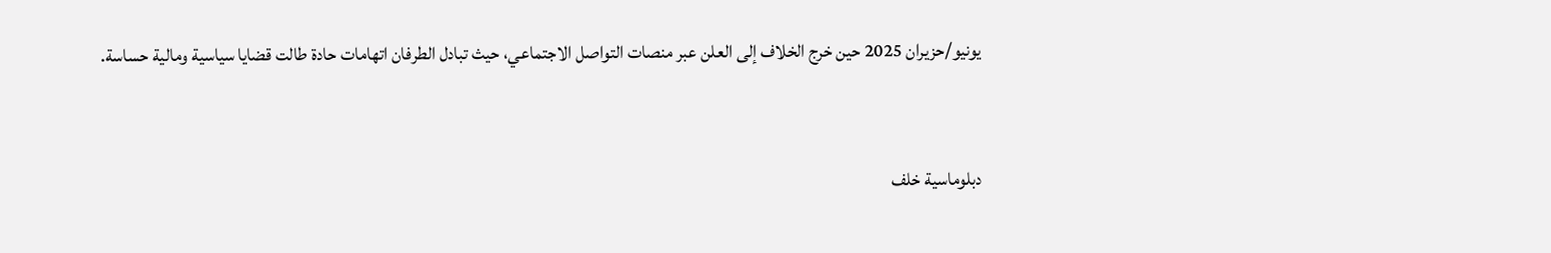يونيو/حزيران 2025 حين خرج الخلاف إلى العلن عبر منصات التواصل الاجتماعي، حيث تبادل الطرفان اتهامات حادة طالت قضايا سياسية ومالية حساسة.


دبلوماسية خلف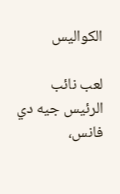الكواليس

لعب نائب الرئيس جيه دي فانس،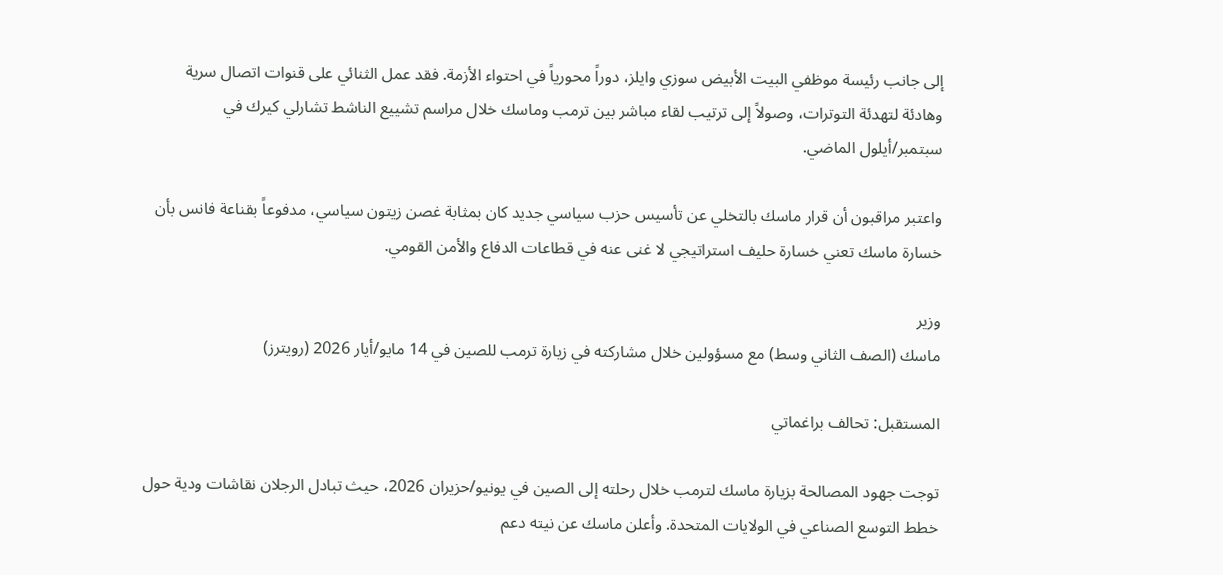إلى جانب رئيسة موظفي البيت الأبيض سوزي وايلز، دوراً محورياً في احتواء الأزمة. فقد عمل الثنائي على قنوات اتصال سرية وهادئة لتهدئة التوترات، وصولاً إلى ترتيب لقاء مباشر بين ترمب وماسك خلال مراسم تشييع الناشط تشارلي كيرك في سبتمبر/أيلول الماضي.

واعتبر مراقبون أن قرار ماسك بالتخلي عن تأسيس حزب سياسي جديد كان بمثابة غصن زيتون سياسي، مدفوعاً بقناعة فانس بأن خسارة ماسك تعني خسارة حليف استراتيجي لا غنى عنه في قطاعات الدفاع والأمن القومي.

وزير
ماسك (الصف الثاني وسط) مع مسؤولين خلال مشاركته في زيارة ترمب للصين في 14 مايو/أيار 2026 (رويترز)

المستقبل: تحالف براغماتي

توجت جهود المصالحة بزيارة ماسك لترمب خلال رحلته إلى الصين في يونيو/حزيران 2026، حيث تبادل الرجلان نقاشات ودية حول خطط التوسع الصناعي في الولايات المتحدة. وأعلن ماسك عن نيته دعم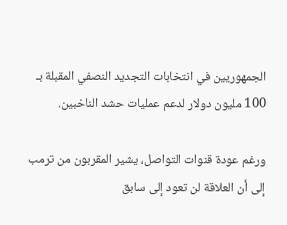الجمهوريين في انتخابات التجديد النصفي المقبلة بـ 100 مليون دولار لدعم عمليات حشد الناخبين.

ورغم عودة قنوات التواصل، يشير المقربون من ترمب إلى أن العلاقة لن تعود إلى سابق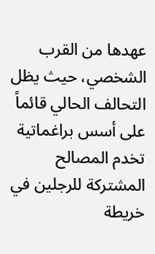عهدها من القرب الشخصي، حيث يظل التحالف الحالي قائماً على أسس براغماتية تخدم المصالح المشتركة للرجلين في خريطة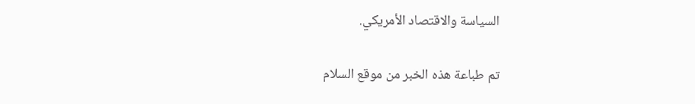السياسة والاقتصاد الأمريكي.

تم طباعة هذه الخبر من موقع السلام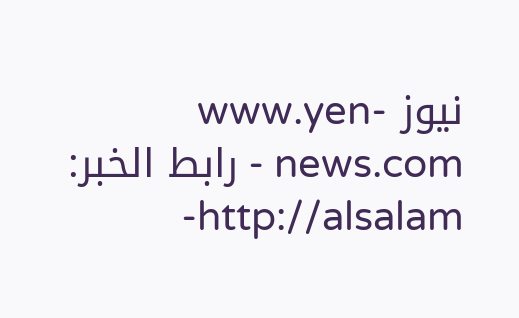نيوز www.yen-news.com - رابط الخبر: http://alsalam-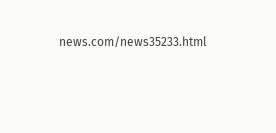news.com/news35233.html